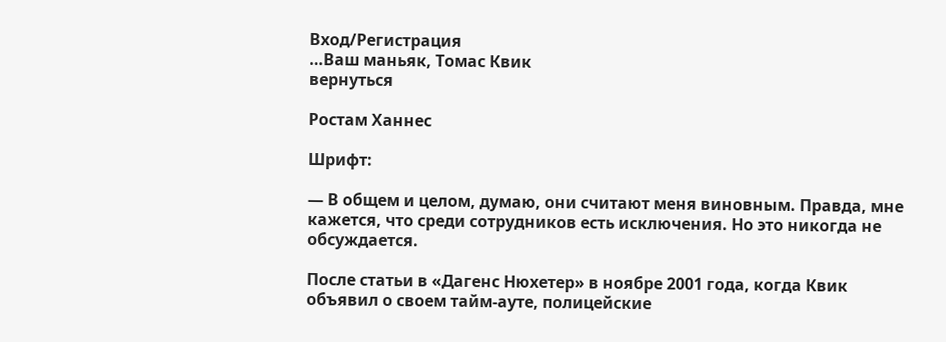Вход/Регистрация
…Ваш маньяк, Томас Квик
вернуться

Ростам Ханнес

Шрифт:

— В общем и целом, думаю, они считают меня виновным. Правда, мне кажется, что среди сотрудников есть исключения. Но это никогда не обсуждается.

После статьи в «Дагенс Нюхетер» в ноябре 2001 года, когда Квик объявил о своем тайм-ауте, полицейские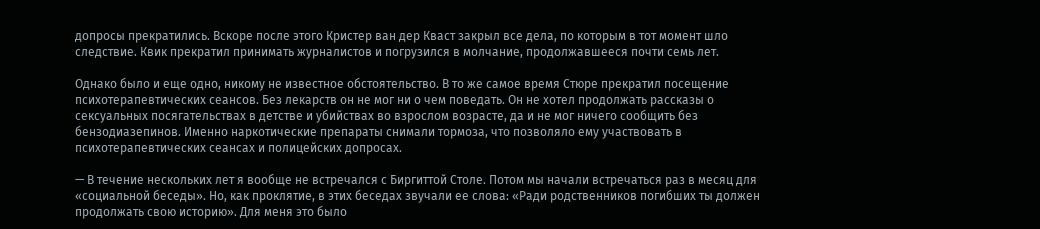допросы прекратились. Вскоре после этого Кристер ван дер Кваст закрыл все дела, по которым в тот момент шло следствие. Квик прекратил принимать журналистов и погрузился в молчание, продолжавшееся почти семь лет.

Однако было и еще одно, никому не известное обстоятельство. В то же самое время Стюре прекратил посещение психотерапевтических сеансов. Без лекарств он не мог ни о чем поведать. Он не хотел продолжать рассказы о сексуальных посягательствах в детстве и убийствах во взрослом возрасте, да и не мог ничего сообщить без бензодиазепинов. Именно наркотические препараты снимали тормоза, что позволяло ему участвовать в психотерапевтических сеансах и полицейских допросах.

— В течение нескольких лет я вообще не встречался с Биргиттой Столе. Потом мы начали встречаться раз в месяц для «социальной беседы». Но, как проклятие, в этих беседах звучали ее слова: «Ради родственников погибших ты должен продолжать свою историю». Для меня это было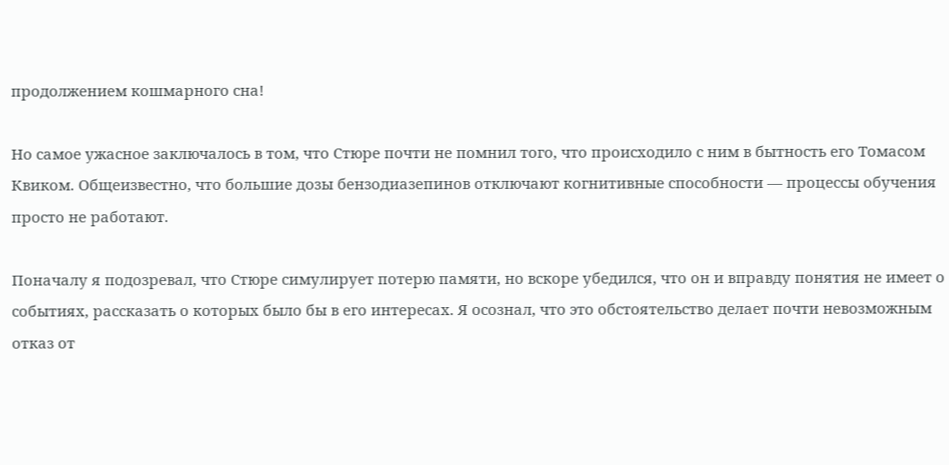продолжением кошмарного сна!

Но самое ужасное заключалось в том, что Стюре почти не помнил того, что происходило с ним в бытность его Томасом Квиком. Общеизвестно, что большие дозы бензодиазепинов отключают когнитивные способности — процессы обучения просто не работают.

Поначалу я подозревал, что Стюре симулирует потерю памяти, но вскоре убедился, что он и вправду понятия не имеет о событиях, рассказать о которых было бы в его интересах. Я осознал, что это обстоятельство делает почти невозможным отказ от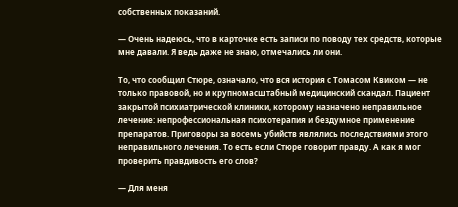собственных показаний.

— Очень надеюсь, что в карточке есть записи по поводу тех средств, которые мне давали. Я ведь даже не знаю, отмечались ли они.

То, что сообщил Стюре, означало, что вся история с Томасом Квиком — не только правовой, но и крупномасштабный медицинский скандал. Пациент закрытой психиатрической клиники, которому назначено неправильное лечение: непрофессиональная психотерапия и бездумное применение препаратов. Приговоры за восемь убийств являлись последствиями этого неправильного лечения. То есть если Стюре говорит правду. А как я мог проверить правдивость его слов?

— Для меня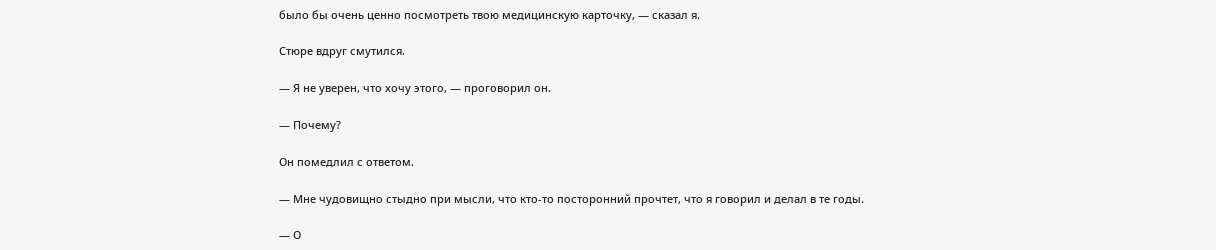было бы очень ценно посмотреть твою медицинскую карточку, — сказал я.

Стюре вдруг смутился.

— Я не уверен, что хочу этого, — проговорил он.

— Почему?

Он помедлил с ответом.

— Мне чудовищно стыдно при мысли, что кто-то посторонний прочтет, что я говорил и делал в те годы.

— О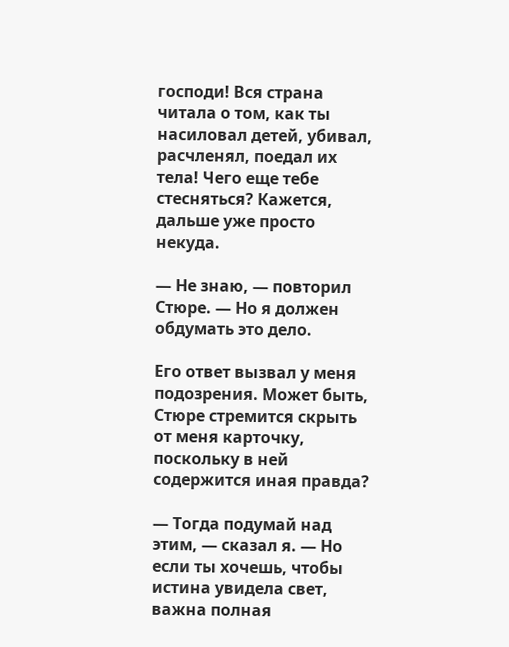господи! Вся страна читала о том, как ты насиловал детей, убивал, расчленял, поедал их тела! Чего еще тебе стесняться? Кажется, дальше уже просто некуда.

— Не знаю, — повторил Стюре. — Но я должен обдумать это дело.

Его ответ вызвал у меня подозрения. Может быть, Стюре стремится скрыть от меня карточку, поскольку в ней содержится иная правда?

— Тогда подумай над этим, — сказал я. — Но если ты хочешь, чтобы истина увидела свет, важна полная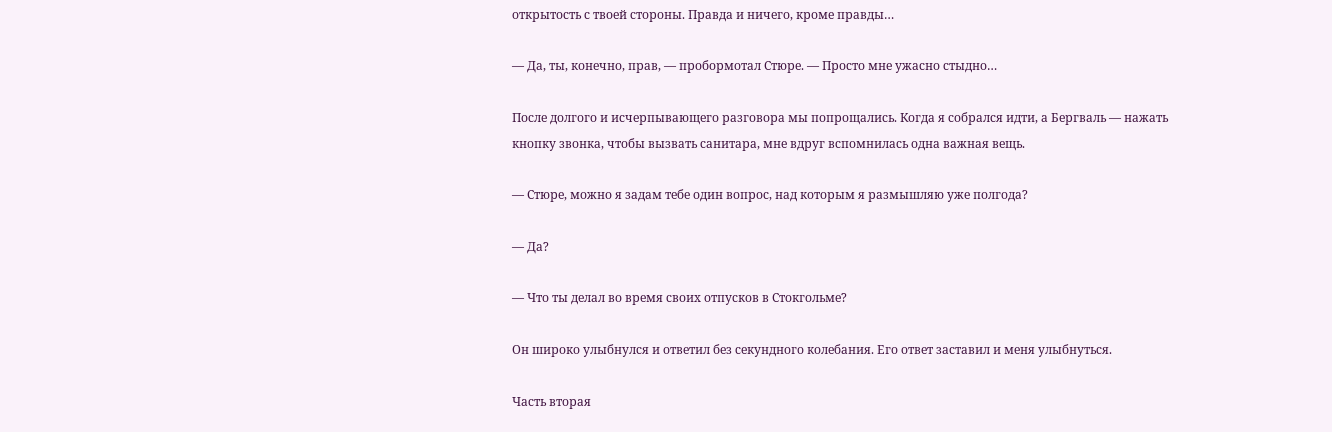открытость с твоей стороны. Правда и ничего, кроме правды…

— Да, ты, конечно, прав, — пробормотал Стюре. — Просто мне ужасно стыдно…

После долгого и исчерпывающего разговора мы попрощались. Когда я собрался идти, а Бергваль — нажать кнопку звонка, чтобы вызвать санитара, мне вдруг вспомнилась одна важная вещь.

— Стюре, можно я задам тебе один вопрос, над которым я размышляю уже полгода?

— Да?

— Что ты делал во время своих отпусков в Стокгольме?

Он широко улыбнулся и ответил без секундного колебания. Его ответ заставил и меня улыбнуться.

Часть вторая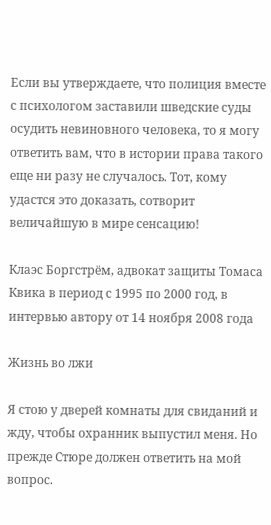Если вы утверждаете, что полиция вместе с психологом заставили шведские суды осудить невиновного человека, то я могу ответить вам, что в истории права такого еще ни разу не случалось. Тот, кому удастся это доказать, сотворит величайшую в мире сенсацию!

Клаэс Боргстрём, адвокат защиты Томаса Квика в период с 1995 по 2000 год, в интервью автору от 14 ноября 2008 года

Жизнь во лжи

Я стою у дверей комнаты для свиданий и жду, чтобы охранник выпустил меня. Но прежде Стюре должен ответить на мой вопрос.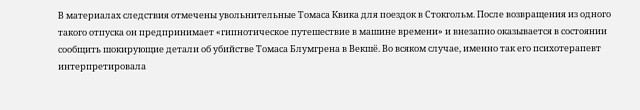В материалах следствия отмечены увольнительные Томаса Квика для поездок в Стокгольм. После возвращения из одного такого отпуска он предпринимает «гипнотическое путешествие в машине времени» и внезапно оказывается в состоянии сообщить шокирующие детали об убийстве Томаса Блумгрена в Векшё. Во всяком случае, именно так его психотерапевт интерпретировала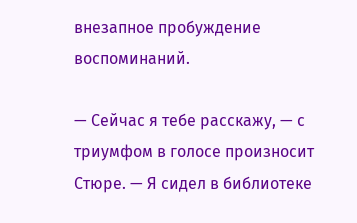внезапное пробуждение воспоминаний.

— Сейчас я тебе расскажу, — с триумфом в голосе произносит Стюре. — Я сидел в библиотеке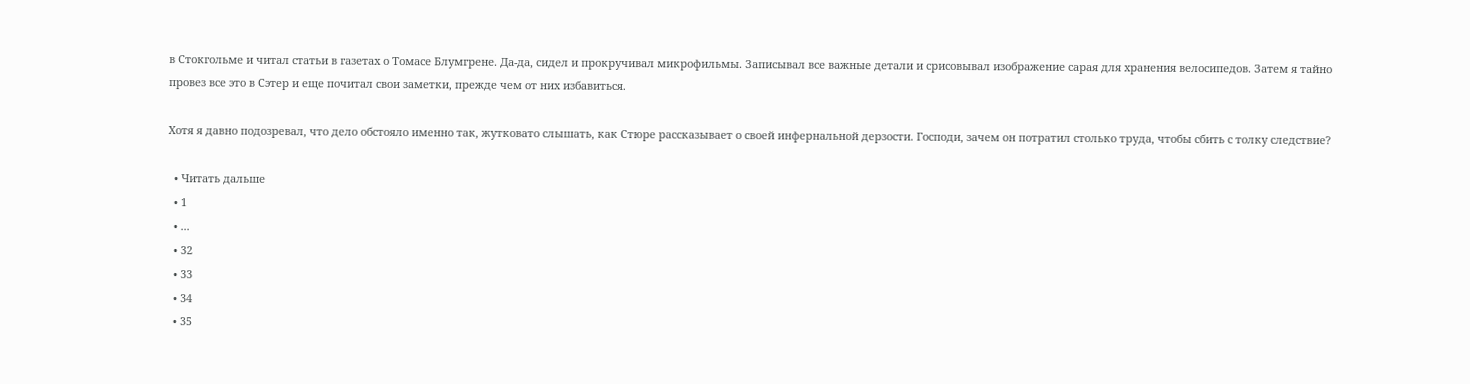в Стокгольме и читал статьи в газетах о Томасе Блумгрене. Да-да, сидел и прокручивал микрофильмы. Записывал все важные детали и срисовывал изображение сарая для хранения велосипедов. Затем я тайно провез все это в Сэтер и еще почитал свои заметки, прежде чем от них избавиться.

Хотя я давно подозревал, что дело обстояло именно так, жутковато слышать, как Стюре рассказывает о своей инфернальной дерзости. Господи, зачем он потратил столько труда, чтобы сбить с толку следствие?

  • Читать дальше
  • 1
  • ...
  • 32
  • 33
  • 34
  • 35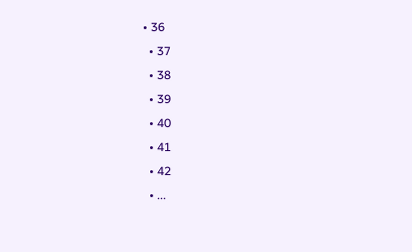• 36
  • 37
  • 38
  • 39
  • 40
  • 41
  • 42
  • ...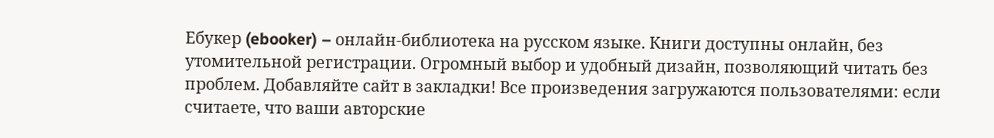Ебукер (ebooker) – онлайн-библиотека на русском языке. Книги доступны онлайн, без утомительной регистрации. Огромный выбор и удобный дизайн, позволяющий читать без проблем. Добавляйте сайт в закладки! Все произведения загружаются пользователями: если считаете, что ваши авторские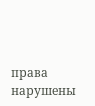права нарушены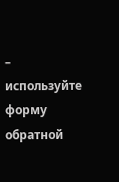– используйте форму обратной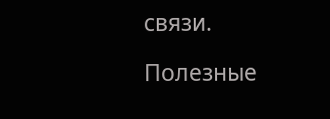связи.

Полезные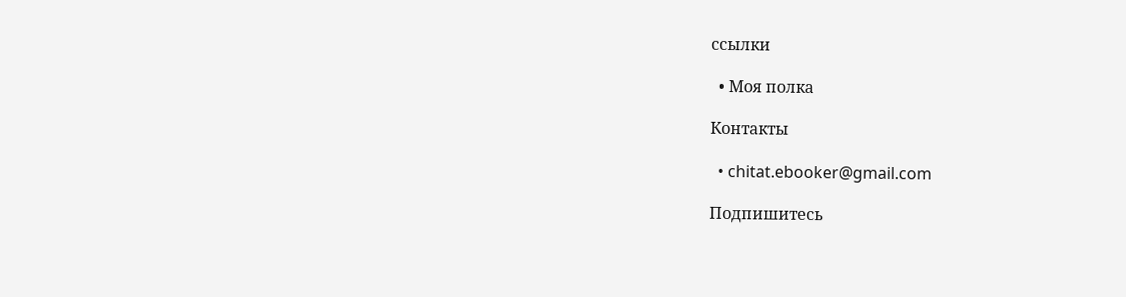ссылки

  • Моя полка

Контакты

  • chitat.ebooker@gmail.com

Подпишитесь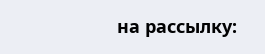на рассылку: